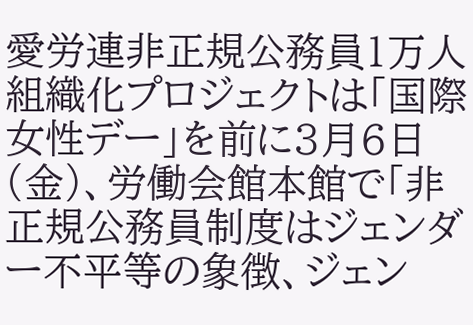愛労連非正規公務員1万人組織化プロジェクトは「国際女性デー」を前に3月6日(金)、労働会館本館で「非正規公務員制度はジェンダー不平等の象徴、ジェン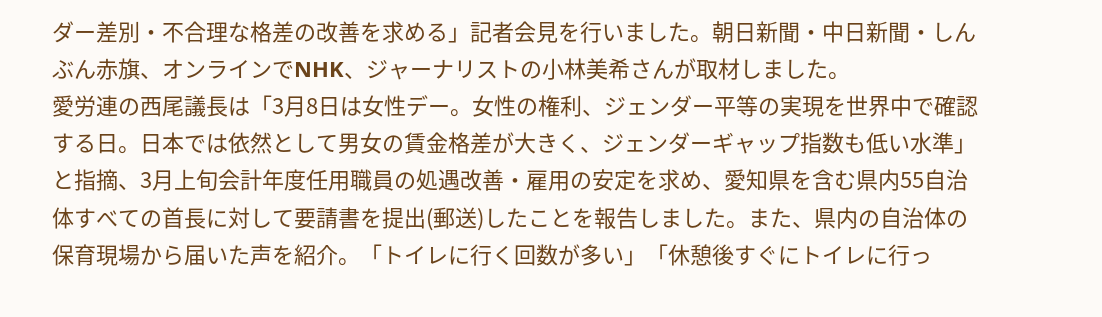ダー差別・不合理な格差の改善を求める」記者会見を行いました。朝日新聞・中日新聞・しんぶん赤旗、オンラインでNHK、ジャーナリストの小林美希さんが取材しました。
愛労連の西尾議長は「3月8日は女性デー。女性の権利、ジェンダー平等の実現を世界中で確認する日。日本では依然として男女の賃金格差が大きく、ジェンダーギャップ指数も低い水準」と指摘、3月上旬会計年度任用職員の処遇改善・雇用の安定を求め、愛知県を含む県内55自治体すべての首長に対して要請書を提出(郵送)したことを報告しました。また、県内の自治体の保育現場から届いた声を紹介。「トイレに行く回数が多い」「休憩後すぐにトイレに行っ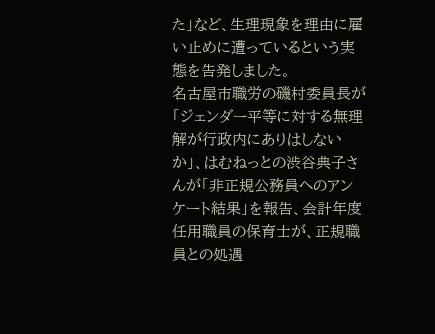た」など、生理現象を理由に雇い止めに遭っているという実態を告発しました。
名古屋市職労の磯村委員長が「ジェンダー平等に対する無理解が行政内にありはしないか」、はむねっとの渋谷典子さんが「非正規公務員へのアンケート結果」を報告、会計年度任用職員の保育士が、正規職員との処遇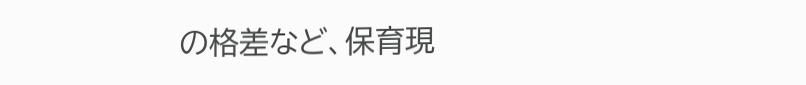の格差など、保育現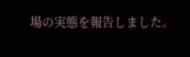場の実態を報告しました。